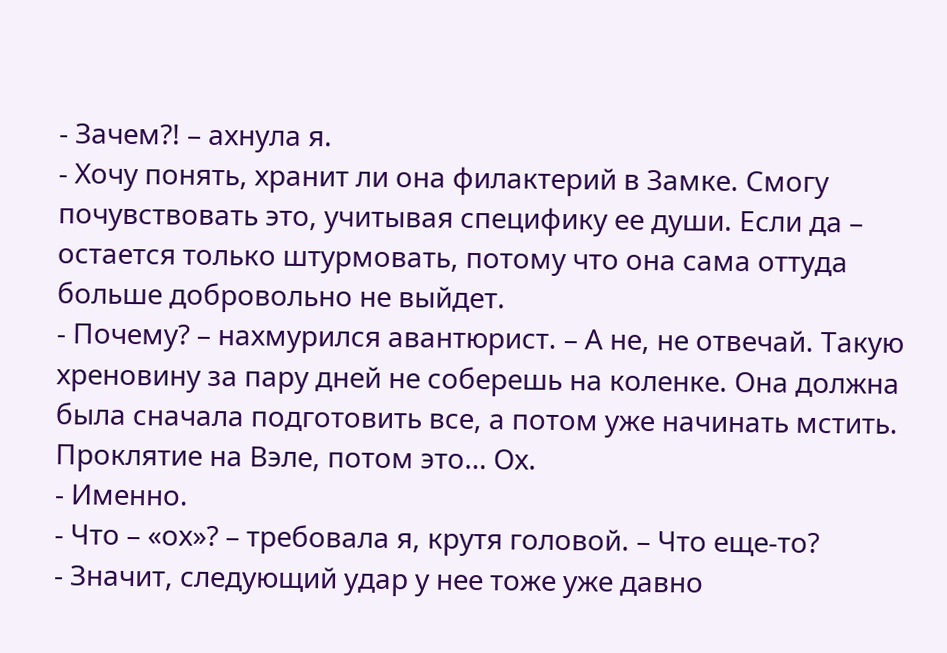- Зачем?! – ахнула я.
- Хочу понять, хранит ли она филактерий в Замке. Смогу почувствовать это, учитывая специфику ее души. Если да – остается только штурмовать, потому что она сама оттуда больше добровольно не выйдет.
- Почему? – нахмурился авантюрист. – А не, не отвечай. Такую хреновину за пару дней не соберешь на коленке. Она должна была сначала подготовить все, а потом уже начинать мстить. Проклятие на Вэле, потом это… Ох.
- Именно.
- Что – «ох»? – требовала я, крутя головой. – Что еще-то?
- Значит, следующий удар у нее тоже уже давно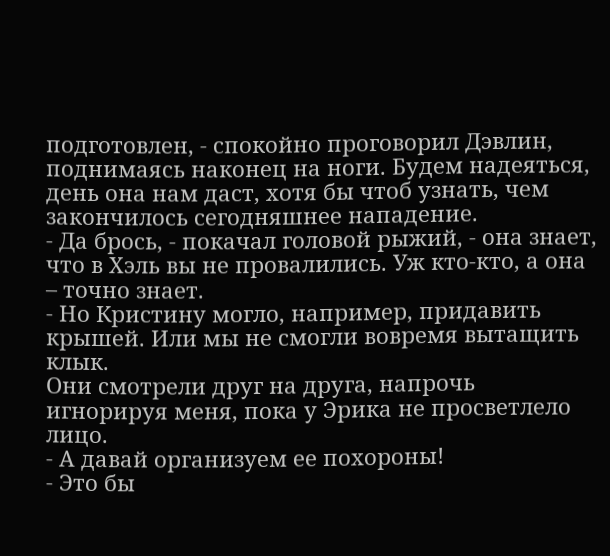подготовлен, - спокойно проговорил Дэвлин, поднимаясь наконец на ноги. Будем надеяться, день она нам даст, хотя бы чтоб узнать, чем закончилось сегодняшнее нападение.
- Да брось, - покачал головой рыжий, - она знает, что в Хэль вы не провалились. Уж кто-кто, а она – точно знает.
- Но Кристину могло, например, придавить крышей. Или мы не смогли вовремя вытащить клык.
Они смотрели друг на друга, напрочь игнорируя меня, пока у Эрика не просветлело лицо.
- А давай организуем ее похороны!
- Это бы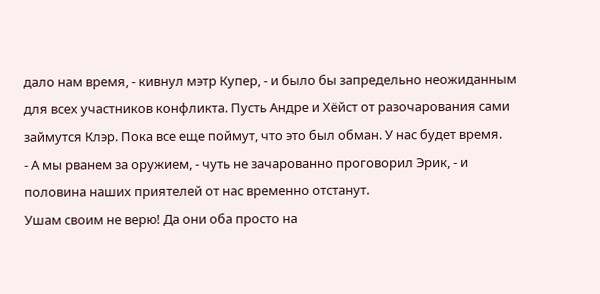дало нам время, - кивнул мэтр Купер, - и было бы запредельно неожиданным для всех участников конфликта. Пусть Андре и Хёйст от разочарования сами займутся Клэр. Пока все еще поймут, что это был обман. У нас будет время.
- А мы рванем за оружием, - чуть не зачарованно проговорил Эрик, - и половина наших приятелей от нас временно отстанут.
Ушам своим не верю! Да они оба просто на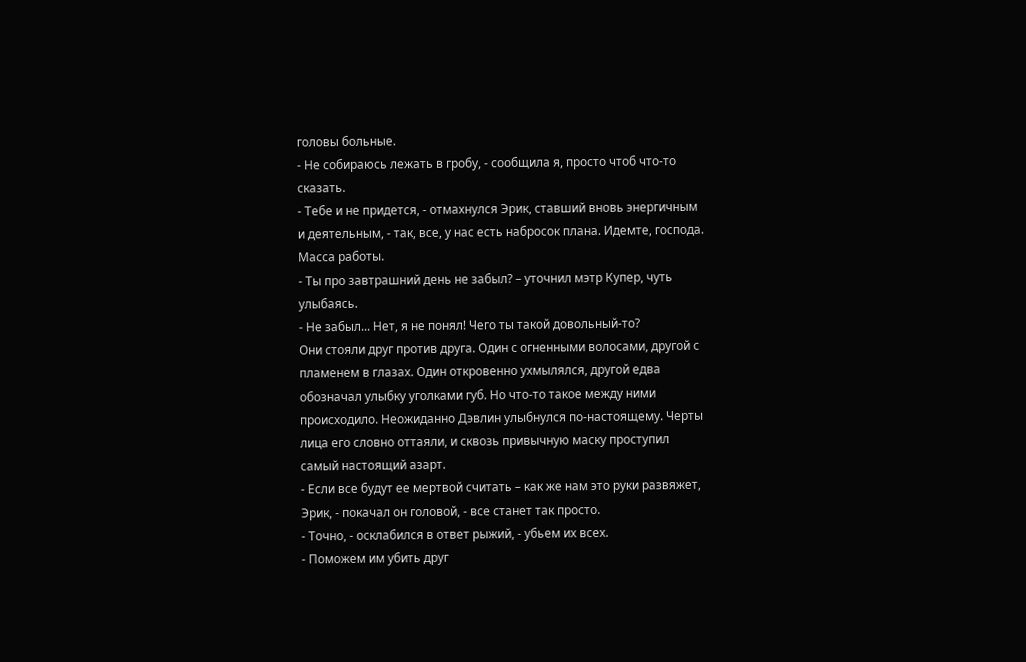головы больные.
- Не собираюсь лежать в гробу, - сообщила я, просто чтоб что-то сказать.
- Тебе и не придется, - отмахнулся Эрик, ставший вновь энергичным и деятельным, - так, все, у нас есть набросок плана. Идемте, господа. Масса работы.
- Ты про завтрашний день не забыл? – уточнил мэтр Купер, чуть улыбаясь.
- Не забыл... Нет, я не понял! Чего ты такой довольный-то?
Они стояли друг против друга. Один с огненными волосами, другой с пламенем в глазах. Один откровенно ухмылялся, другой едва обозначал улыбку уголками губ. Но что-то такое между ними происходило. Неожиданно Дэвлин улыбнулся по-настоящему. Черты лица его словно оттаяли, и сквозь привычную маску проступил самый настоящий азарт.
- Если все будут ее мертвой считать – как же нам это руки развяжет, Эрик, - покачал он головой, - все станет так просто.
- Точно, - осклабился в ответ рыжий, - убьем их всех.
- Поможем им убить друг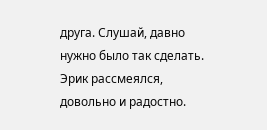друга. Слушай, давно нужно было так сделать.
Эрик рассмеялся, довольно и радостно.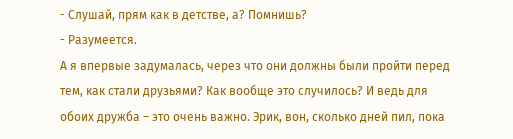- Слушай, прям как в детстве, а? Помнишь?
- Разумеется.
А я впервые задумалась, через что они должны были пройти перед тем, как стали друзьями? Как вообще это случилось? И ведь для обоих дружба – это очень важно. Эрик, вон, сколько дней пил, пока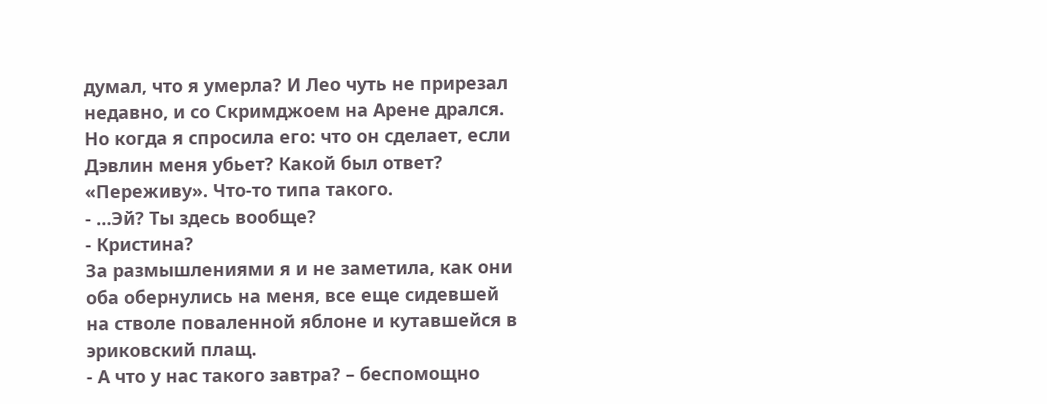думал, что я умерла? И Лео чуть не прирезал недавно, и со Скримджоем на Арене дрался. Но когда я спросила его: что он сделает, если Дэвлин меня убьет? Какой был ответ? «Переживу». Что-то типа такого.
- …Эй? Ты здесь вообще?
- Кристина?
За размышлениями я и не заметила, как они оба обернулись на меня, все еще сидевшей на стволе поваленной яблоне и кутавшейся в эриковский плащ.
- А что у нас такого завтра? – беспомощно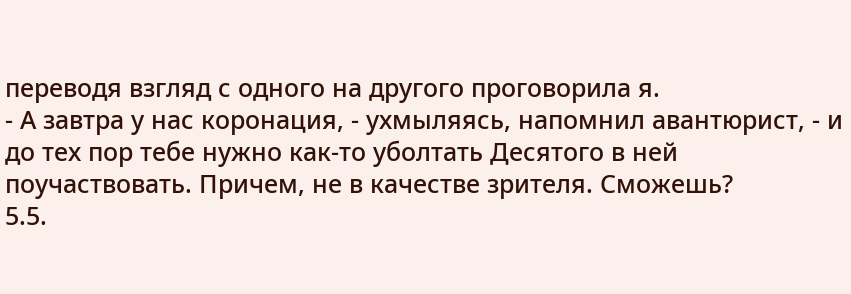переводя взгляд с одного на другого проговорила я.
- А завтра у нас коронация, - ухмыляясь, напомнил авантюрист, - и до тех пор тебе нужно как-то уболтать Десятого в ней поучаствовать. Причем, не в качестве зрителя. Сможешь?
5.5.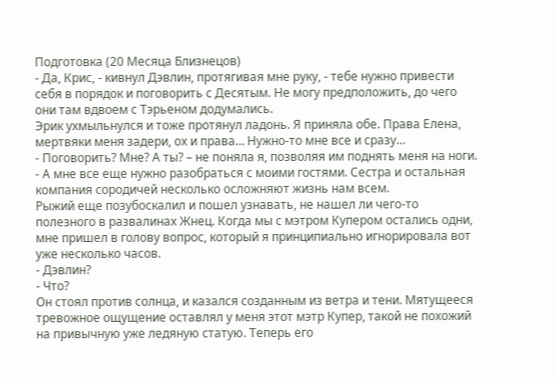Подготовка (20 Месяца Близнецов)
- Да, Крис, - кивнул Дэвлин, протягивая мне руку, - тебе нужно привести себя в порядок и поговорить с Десятым. Не могу предположить, до чего они там вдвоем с Тэрьеном додумались.
Эрик ухмыльнулся и тоже протянул ладонь. Я приняла обе. Права Елена, мертвяки меня задери, ох и права… Нужно-то мне все и сразу…
- Поговорить? Мне? А ты? – не поняла я, позволяя им поднять меня на ноги.
- А мне все еще нужно разобраться с моими гостями. Сестра и остальная компания сородичей несколько осложняют жизнь нам всем.
Рыжий еще позубоскалил и пошел узнавать, не нашел ли чего-то полезного в развалинах Жнец. Когда мы с мэтром Купером остались одни, мне пришел в голову вопрос, который я принципиально игнорировала вот уже несколько часов.
- Дэвлин?
- Что?
Он стоял против солнца, и казался созданным из ветра и тени. Мятущееся тревожное ощущение оставлял у меня этот мэтр Купер, такой не похожий на привычную уже ледяную статую. Теперь его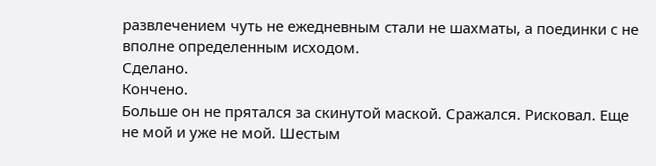развлечением чуть не ежедневным стали не шахматы, а поединки с не вполне определенным исходом.
Сделано.
Кончено.
Больше он не прятался за скинутой маской. Сражался. Рисковал. Еще не мой и уже не мой. Шестым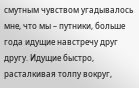смутным чувством угадывалось мне, что мы – путники, больше года идущие навстречу друг другу. Идущие быстро, расталкивая толпу вокруг,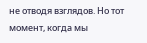не отводя взглядов. Но тот момент, когда мы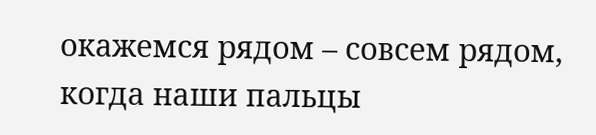окажемся рядом – совсем рядом, когда наши пальцы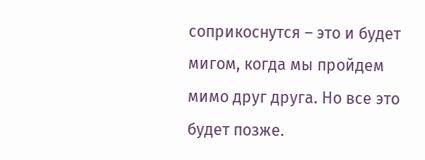соприкоснутся – это и будет мигом, когда мы пройдем мимо друг друга. Но все это будет позже.